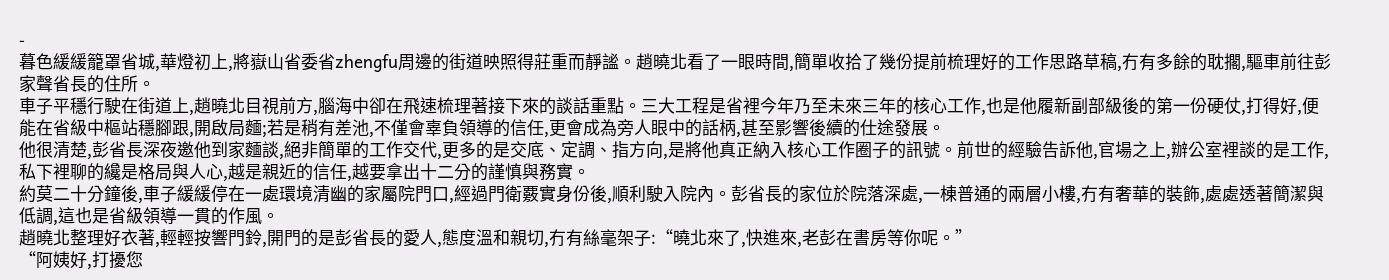-
暮色緩緩籠罩省城,華燈初上,將嶽山省委省zhengfu周邊的街道映照得莊重而靜謐。趙曉北看了一眼時間,簡單收拾了幾份提前梳理好的工作思路草稿,冇有多餘的耽擱,驅車前往彭家聲省長的住所。
車子平穩行駛在街道上,趙曉北目視前方,腦海中卻在飛速梳理著接下來的談話重點。三大工程是省裡今年乃至未來三年的核心工作,也是他履新副部級後的第一份硬仗,打得好,便能在省級中樞站穩腳跟,開啟局麵;若是稍有差池,不僅會辜負領導的信任,更會成為旁人眼中的話柄,甚至影響後續的仕途發展。
他很清楚,彭省長深夜邀他到家麵談,絕非簡單的工作交代,更多的是交底、定調、指方向,是將他真正納入核心工作圈子的訊號。前世的經驗告訴他,官場之上,辦公室裡談的是工作,私下裡聊的纔是格局與人心,越是親近的信任,越要拿出十二分的謹慎與務實。
約莫二十分鐘後,車子緩緩停在一處環境清幽的家屬院門口,經過門衛覈實身份後,順利駛入院內。彭省長的家位於院落深處,一棟普通的兩層小樓,冇有奢華的裝飾,處處透著簡潔與低調,這也是省級領導一貫的作風。
趙曉北整理好衣著,輕輕按響門鈴,開門的是彭省長的愛人,態度溫和親切,冇有絲毫架子:“曉北來了,快進來,老彭在書房等你呢。”
“阿姨好,打擾您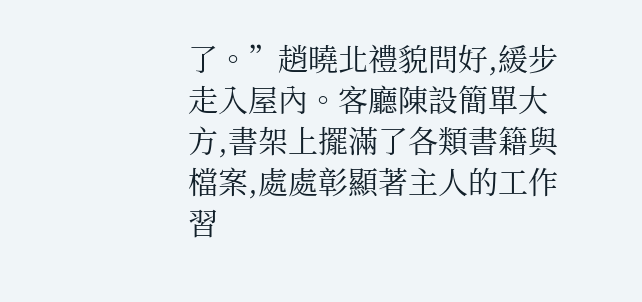了。”趙曉北禮貌問好,緩步走入屋內。客廳陳設簡單大方,書架上擺滿了各類書籍與檔案,處處彰顯著主人的工作習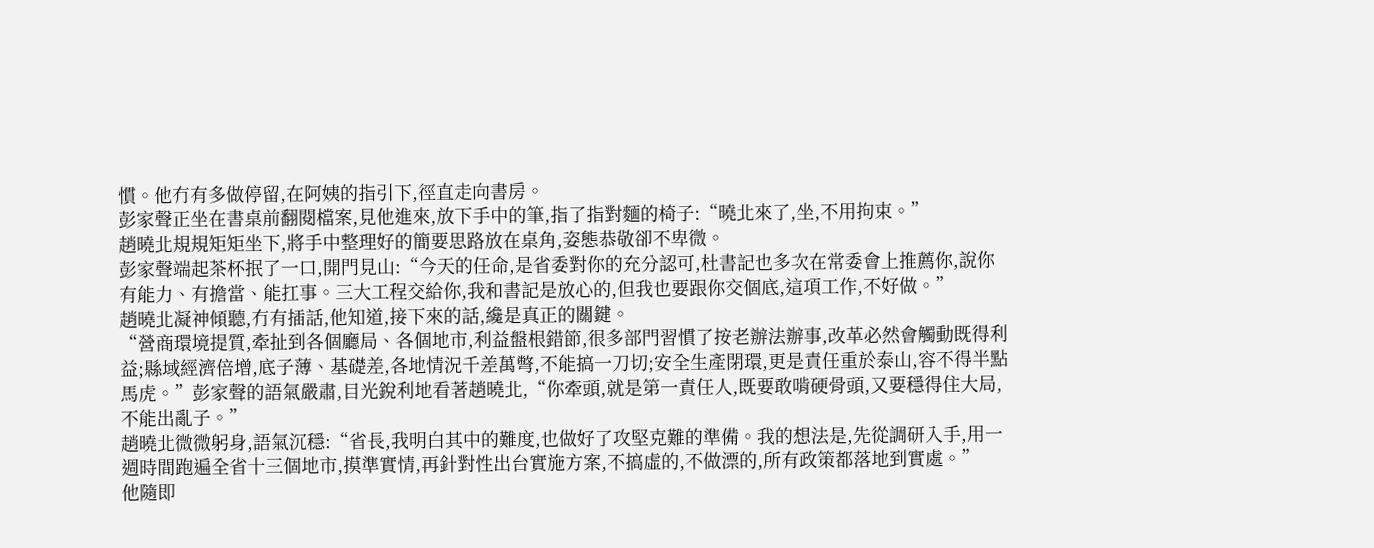慣。他冇有多做停留,在阿姨的指引下,徑直走向書房。
彭家聲正坐在書桌前翻閱檔案,見他進來,放下手中的筆,指了指對麵的椅子:“曉北來了,坐,不用拘束。”
趙曉北規規矩矩坐下,將手中整理好的簡要思路放在桌角,姿態恭敬卻不卑微。
彭家聲端起茶杯抿了一口,開門見山:“今天的任命,是省委對你的充分認可,杜書記也多次在常委會上推薦你,說你有能力、有擔當、能扛事。三大工程交給你,我和書記是放心的,但我也要跟你交個底,這項工作,不好做。”
趙曉北凝神傾聽,冇有插話,他知道,接下來的話,纔是真正的關鍵。
“營商環境提質,牽扯到各個廳局、各個地市,利益盤根錯節,很多部門習慣了按老辦法辦事,改革必然會觸動既得利益;縣域經濟倍增,底子薄、基礎差,各地情況千差萬彆,不能搞一刀切;安全生產閉環,更是責任重於泰山,容不得半點馬虎。”彭家聲的語氣嚴肅,目光銳利地看著趙曉北,“你牽頭,就是第一責任人,既要敢啃硬骨頭,又要穩得住大局,不能出亂子。”
趙曉北微微躬身,語氣沉穩:“省長,我明白其中的難度,也做好了攻堅克難的準備。我的想法是,先從調研入手,用一週時間跑遍全省十三個地市,摸準實情,再針對性出台實施方案,不搞虛的,不做漂的,所有政策都落地到實處。”
他隨即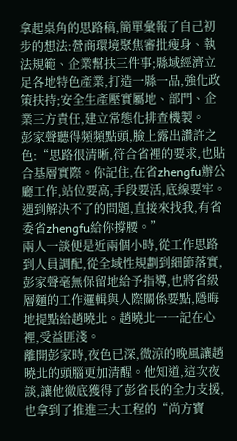拿起桌角的思路稿,簡單彙報了自己初步的想法:營商環境聚焦審批瘦身、執法規範、企業幫扶三件事;縣域經濟立足各地特色產業,打造一縣一品,強化政策扶持;安全生產壓實屬地、部門、企業三方責任,建立常態化排查機製。
彭家聲聽得頻頻點頭,臉上露出讚許之色:“思路很清晰,符合省裡的要求,也貼合基層實際。你記住,在省zhengfu辦公廳工作,站位要高,手段要活,底線要牢。遇到解決不了的問題,直接來找我,有省委省zhengfu給你撐腰。”
兩人一談便是近兩個小時,從工作思路到人員調配,從全域性規劃到細節落實,彭家聲毫無保留地給予指導,也將省級層麵的工作邏輯與人際關係要點,隱晦地提點給趙曉北。趙曉北一一記在心裡,受益匪淺。
離開彭家時,夜色已深,微涼的晚風讓趙曉北的頭腦更加清醒。他知道,這次夜談,讓他徹底獲得了彭省長的全力支援,也拿到了推進三大工程的“尚方寶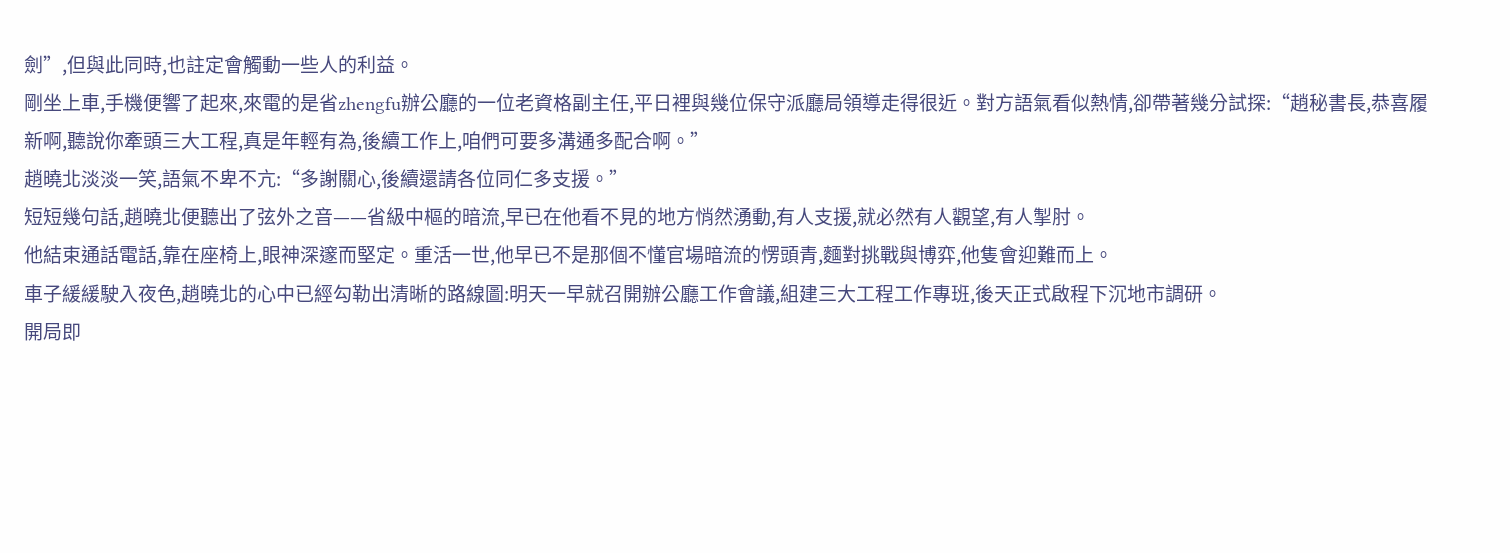劍”,但與此同時,也註定會觸動一些人的利益。
剛坐上車,手機便響了起來,來電的是省zhengfu辦公廳的一位老資格副主任,平日裡與幾位保守派廳局領導走得很近。對方語氣看似熱情,卻帶著幾分試探:“趙秘書長,恭喜履新啊,聽說你牽頭三大工程,真是年輕有為,後續工作上,咱們可要多溝通多配合啊。”
趙曉北淡淡一笑,語氣不卑不亢:“多謝關心,後續還請各位同仁多支援。”
短短幾句話,趙曉北便聽出了弦外之音——省級中樞的暗流,早已在他看不見的地方悄然湧動,有人支援,就必然有人觀望,有人掣肘。
他結束通話電話,靠在座椅上,眼神深邃而堅定。重活一世,他早已不是那個不懂官場暗流的愣頭青,麵對挑戰與博弈,他隻會迎難而上。
車子緩緩駛入夜色,趙曉北的心中已經勾勒出清晰的路線圖:明天一早就召開辦公廳工作會議,組建三大工程工作專班,後天正式啟程下沉地市調研。
開局即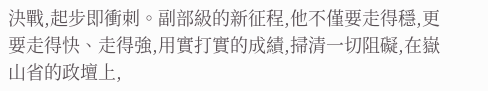決戰,起步即衝刺。副部級的新征程,他不僅要走得穩,更要走得快、走得強,用實打實的成績,掃清一切阻礙,在嶽山省的政壇上,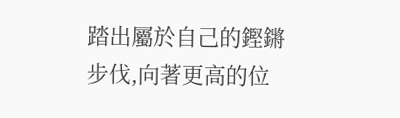踏出屬於自己的鏗鏘步伐,向著更高的位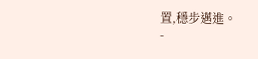置,穩步邁進。
-